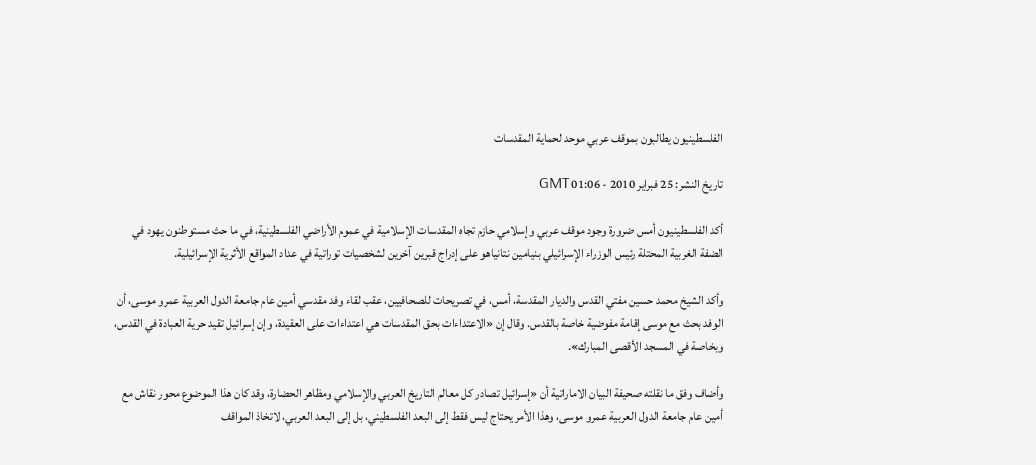الفلسطينيون يطالبون بموقف عربي موحد لحماية المقدسات

تاريخ النشر: 25 فبراير 2010 - 01:06 GMT

أكد الفلسطينيون أمس ضرورة وجود موقف عربي وإسلامي حازم تجاه المقدسات الإسلامية في عموم الأراضي الفلسطينية، في ما حث مستوطنون يهود في الضفة الغربية المحتلة رئيس الوزراء الإسرائيلي بنيامين نتانياهو على إدراج قبرين آخرين لشخصيات توراتية في عداد المواقع الأثرية الإسرائيلية.

وأكد الشيخ محمد حسين مفتي القدس والديار المقدسة، أمس، في تصريحات للصحافيين، عقب لقاء وفد مقدسي أمين عام جامعة الدول العربية عمرو موسى، أن الوفد بحث مع موسى إقامة مفوضية خاصة بالقدس. وقال إن «الاعتداءات بحق المقدسات هي اعتداءات على العقيدة، وإن إسرائيل تقيد حرية العبادة في القدس، وبخاصة في المسجد الأقصى المبارك».

وأضاف وفق ما نقلته صحيفة البيان الاماراتية أن «إسرائيل تصادر كل معالم التاريخ العربي والإسلامي ومظاهر الحضارة، وقد كان هذا الموضوع محور نقاش مع أمين عام جامعة الدول العربية عمرو موسى، وهذا الأمر يحتاج ليس فقط إلى البعد الفلسطيني، بل إلى البعد العربي، لاتخاذ المواقف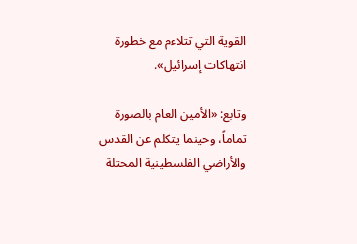القوية التي تتلاءم مع خطورة انتهاكات إسرائيل».

وتابع: «الأمين العام بالصورة تماماً، وحينما يتكلم عن القدس والأراضي الفلسطينية المحتلة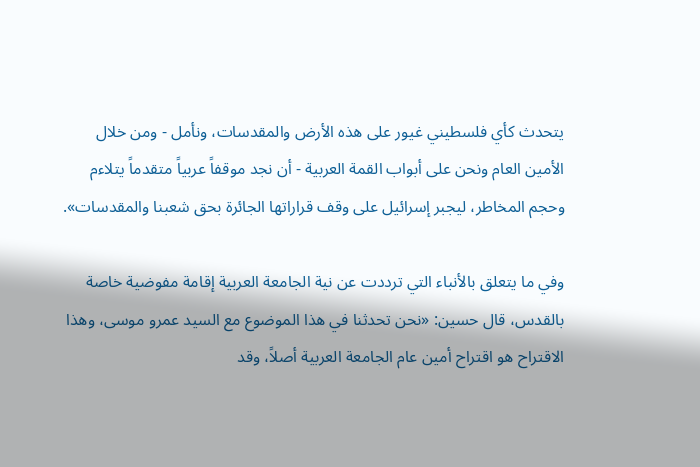يتحدث كأي فلسطيني غيور على هذه الأرض والمقدسات، ونأمل - ومن خلال الأمين العام ونحن على أبواب القمة العربية - أن نجد موقفاً عربياً متقدماً يتلاءم وحجم المخاطر، ليجبر إسرائيل على وقف قراراتها الجائرة بحق شعبنا والمقدسات».

وفي ما يتعلق بالأنباء التي ترددت عن نية الجامعة العربية إقامة مفوضية خاصة بالقدس، قال حسين: «نحن تحدثنا في هذا الموضوع مع السيد عمرو موسى، وهذا الاقتراح هو اقتراح أمين عام الجامعة العربية أصلاً، وقد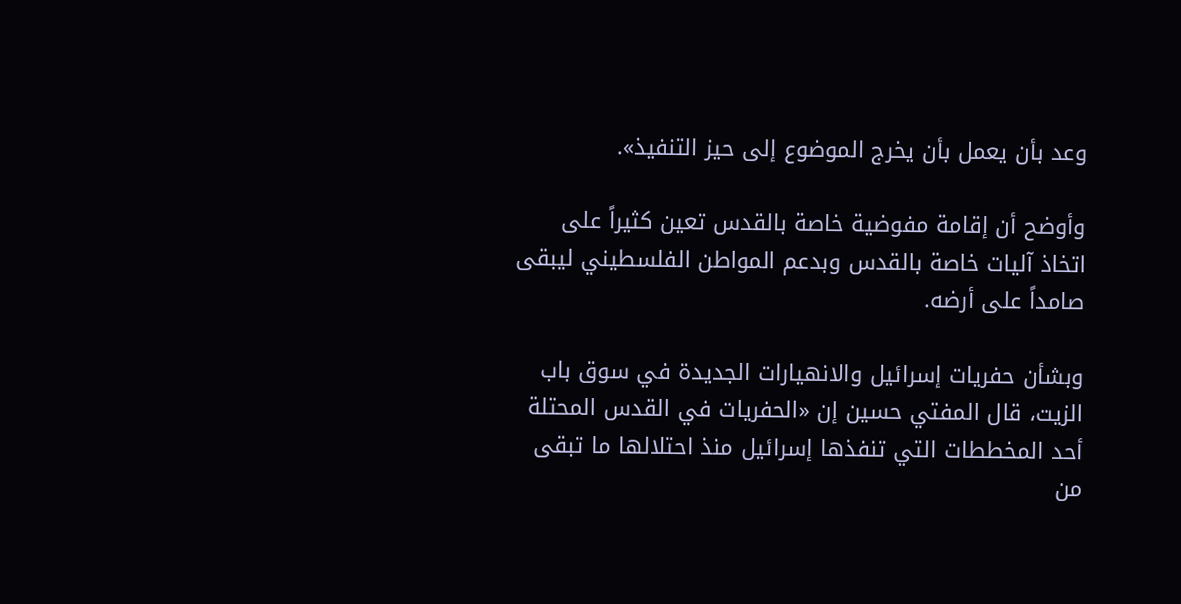وعد بأن يعمل بأن يخرج الموضوع إلى حيز التنفيذ».

وأوضح أن إقامة مفوضية خاصة بالقدس تعين كثيراً على اتخاذ آليات خاصة بالقدس وبدعم المواطن الفلسطيني ليبقى صامداً على أرضه.

وبشأن حفريات إسرائيل والانهيارات الجديدة في سوق باب الزيت، قال المفتي حسين إن «الحفريات في القدس المحتلة أحد المخططات التي تنفذها إسرائيل منذ احتلالها ما تبقى من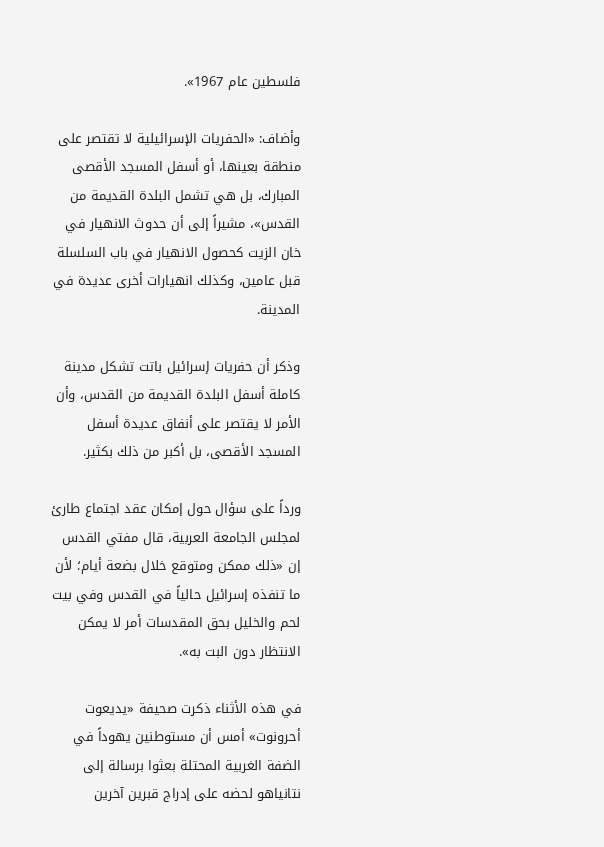فلسطين عام 1967».

وأضاف: «الحفريات الإسرائيلية لا تقتصر على منطقة بعينها، أو أسفل المسجد الأقصى المبارك، بل هي تشمل البلدة القديمة من القدس»، مشيراً إلى أن حدوث الانهيار في خان الزيت كحصول الانهيار في باب السلسلة قبل عامين، وكذلك انهيارات أخرى عديدة في المدينة.

وذكر أن حفريات إسرائيل باتت تشكل مدينة كاملة أسفل البلدة القديمة من القدس، وأن الأمر لا يقتصر على أنفاق عديدة أسفل المسجد الأقصى، بل أكبر من ذلك بكثير.

ورداً على سؤال حول إمكان عقد اجتماع طارئ لمجلس الجامعة العربية، قال مفتي القدس إن «ذلك ممكن ومتوقع خلال بضعة أيام؛ لأن ما تنفذه إسرائيل حالياً في القدس وفي بيت لحم والخليل بحق المقدسات أمر لا يمكن الانتظار دون البت به».

في هذه الأثناء ذكرت صحيفة «يديعوت أحرونوت» أمس أن مستوطنين يهوداً في الضفة الغربية المحتلة بعثوا برسالة إلى نتانياهو لحضه على إدراج قبرين آخرين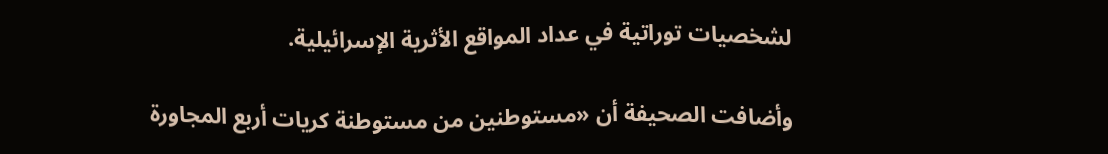لشخصيات توراتية في عداد المواقع الأثرية الإسرائيلية.

وأضافت الصحيفة أن «مستوطنين من مستوطنة كريات أربع المجاورة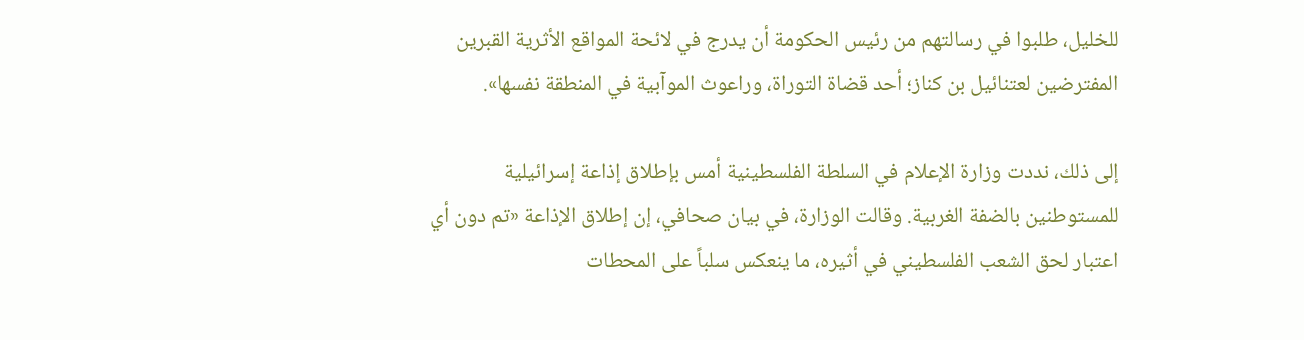للخليل، طلبوا في رسالتهم من رئيس الحكومة أن يدرج في لائحة المواقع الأثرية القبرين المفترضين لعتنائيل بن كناز؛ أحد قضاة التوراة، وراعوث الموآبية في المنطقة نفسها».

إلى ذلك، نددت وزارة الإعلام في السلطة الفلسطينية أمس بإطلاق إذاعة إسرائيلية للمستوطنين بالضفة الغربية. وقالت الوزارة، في بيان صحافي، إن إطلاق الإذاعة «تم دون أي اعتبار لحق الشعب الفلسطيني في أثيره، ما ينعكس سلباً على المحطات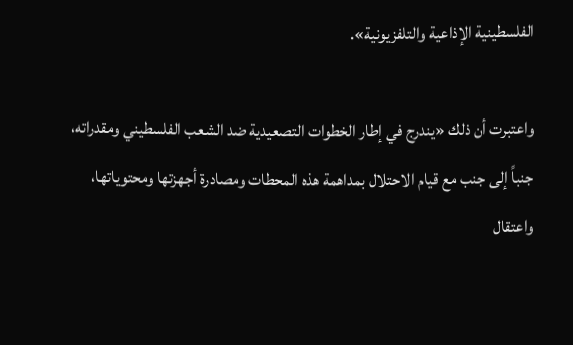الفلسطينية الإذاعية والتلفزيونية».

واعتبرت أن ذلك «يندرج في إطار الخطوات التصعيدية ضد الشعب الفلسطيني ومقدراته، جنباً إلى جنب مع قيام الاحتلال بمداهمة هذه المحطات ومصادرة أجهزتها ومحتوياتها، واعتقال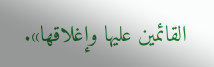القائمين عليها وإغلاقها».